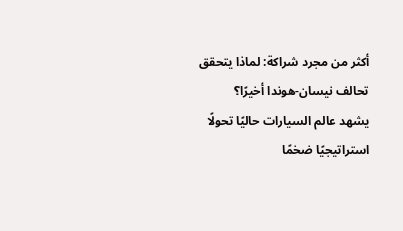أكثر من مجرد شراكة: لماذا يتحقق تحالف نيسان-هوندا أخيرًا؟
يشهد عالم السيارات حاليًا تحولًا استراتيجيًا ضخمًا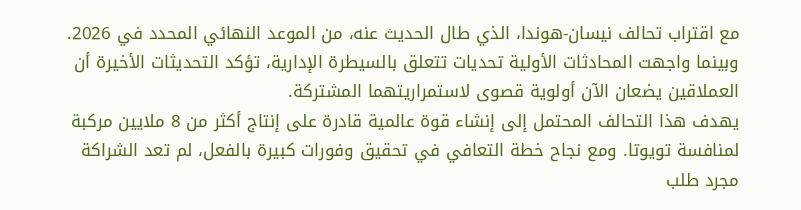مع اقتراب تحالف نيسان-هوندا، الذي طال الحديث عنه، من الموعد النهائي المحدد في 2026. وبينما واجهت المحادثات الأولية تحديات تتعلق بالسيطرة الإدارية، تؤكد التحديثات الأخيرة أن العملاقين يضعان الآن أولوية قصوى لاستمراريتهما المشتركة.
يهدف هذا التحالف المحتمل إلى إنشاء قوة عالمية قادرة على إنتاج أكثر من 8 ملايين مركبة لمنافسة تويوتا. ومع نجاح خطة التعافي في تحقيق وفورات كبيرة بالفعل، لم تعد الشراكة مجرد طلب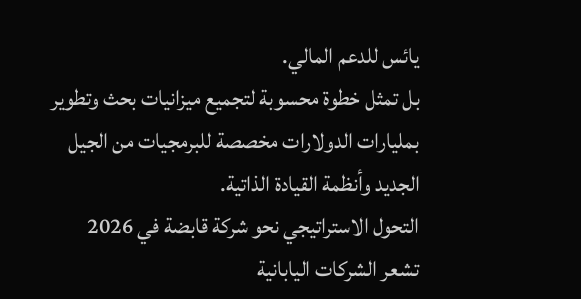يائس للدعم المالي.
بل تمثل خطوة محسوبة لتجميع ميزانيات بحث وتطوير بمليارات الدولارات مخصصة للبرمجيات من الجيل الجديد وأنظمة القيادة الذاتية.
التحول الاستراتيجي نحو شركة قابضة في 2026
تشعر الشركات اليابانية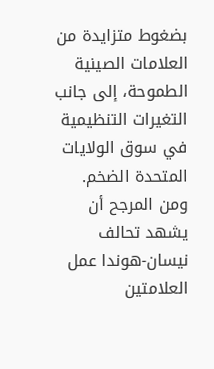بضغوط متزايدة من العلامات الصينية الطموحة، إلى جانب التغيرات التنظيمية في سوق الولايات المتحدة الضخم. ومن المرجح أن يشهد تحالف نيسان-هوندا عمل العلامتين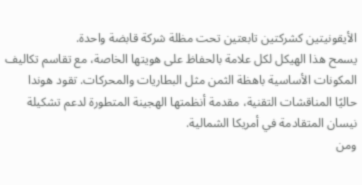الأيقونيتين كشركتين تابعتين تحت مظلة شركة قابضة واحدة.
يسمح هذا الهيكل لكل علامة بالحفاظ على هويتها الخاصة، مع تقاسم تكاليف المكونات الأساسية باهظة الثمن مثل البطاريات والمحركات. تقود هوندا حاليًا المناقشات التقنية، مقدمة أنظمتها الهجينة المتطورة لدعم تشكيلة نيسان المتقادمة في أمريكا الشمالية.
ومن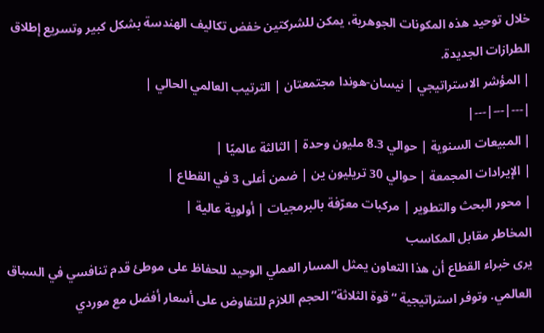خلال توحيد هذه المكونات الجوهرية، يمكن للشركتين خفض تكاليف الهندسة بشكل كبير وتسريع إطلاق الطرازات الجديدة.
| المؤشر الاستراتيجي | نيسان-هوندا مجتمعتان | الترتيب العالمي الحالي |
|---|---|---|
| المبيعات السنوية | حوالي 8.3 مليون وحدة | الثالثة عالميًا |
| الإيرادات المجمعة | حوالي 30 تريليون ين | ضمن أعلى 3 في القطاع |
| محور البحث والتطوير | مركبات معرّفة بالبرمجيات | أولوية عالية |
المخاطر مقابل المكاسب
يرى خبراء القطاع أن هذا التعاون يمثل المسار العملي الوحيد للحفاظ على موطئ قدم تنافسي في السباق العالمي. وتوفر استراتيجية “قوة الثلاثة” الحجم اللازم للتفاوض على أسعار أفضل مع موردي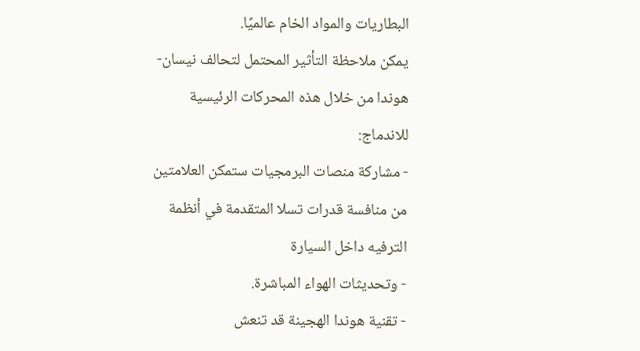البطاريات والمواد الخام عالميًا.
يمكن ملاحظة التأثير المحتمل لتحالف نيسان-هوندا من خلال هذه المحركات الرئيسية للاندماج:
- مشاركة منصات البرمجيات ستمكن العلامتين من منافسة قدرات تسلا المتقدمة في أنظمة الترفيه داخل السيارة
- وتحديثات الهواء المباشرة.
- تقنية هوندا الهجينة قد تنعش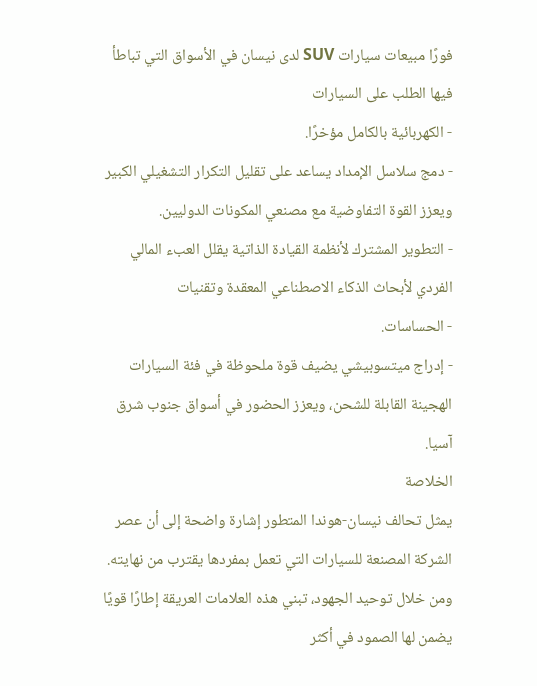فورًا مبيعات سيارات SUV لدى نيسان في الأسواق التي تباطأ فيها الطلب على السيارات
- الكهربائية بالكامل مؤخرًا.
- دمج سلاسل الإمداد يساعد على تقليل التكرار التشغيلي الكبير ويعزز القوة التفاوضية مع مصنعي المكونات الدوليين.
- التطوير المشترك لأنظمة القيادة الذاتية يقلل العبء المالي الفردي لأبحاث الذكاء الاصطناعي المعقدة وتقنيات
- الحساسات.
- إدراج ميتسوبيشي يضيف قوة ملحوظة في فئة السيارات الهجينة القابلة للشحن، ويعزز الحضور في أسواق جنوب شرق آسيا.
الخلاصة
يمثل تحالف نيسان-هوندا المتطور إشارة واضحة إلى أن عصر الشركة المصنعة للسيارات التي تعمل بمفردها يقترب من نهايته. ومن خلال توحيد الجهود، تبني هذه العلامات العريقة إطارًا قويًا يضمن لها الصمود في أكثر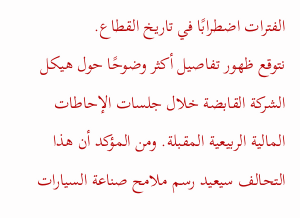الفترات اضطرابًا في تاريخ القطاع.
نتوقع ظهور تفاصيل أكثر وضوحًا حول هيكل الشركة القابضة خلال جلسات الإحاطات المالية الربيعية المقبلة. ومن المؤكد أن هذا التحالف سيعيد رسم ملامح صناعة السيارات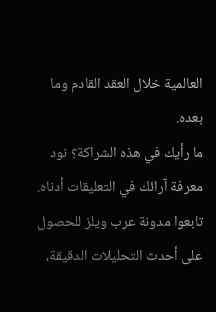العالمية خلال العقد القادم وما بعده.
ما رأيك في هذه الشراكة؟ نود معرفة آرائك في التعليقات أدناه.
تابعوا مدونة عرب ويلز للحصول على أحدث التحليلات الدقيقة،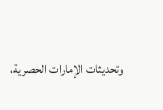وتحديثات الإمارات الحصرية،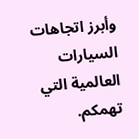وأبرز اتجاهات السيارات العالمية التي تهمكم.